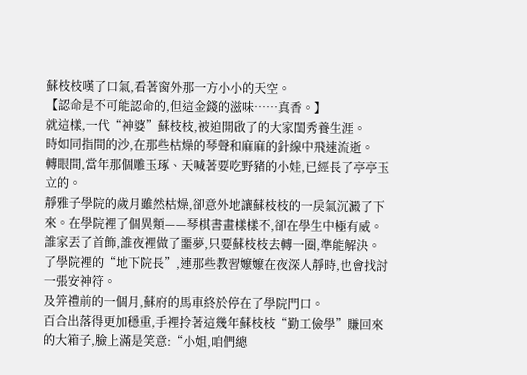蘇枝枝嘆了口氣,看著窗外那一方小小的天空。
【認命是不可能認命的,但這金錢的滋味……真香。】
就這樣,一代“神婆”蘇枝枝,被迫開啟了的大家閨秀養生涯。
時如同指間的沙,在那些枯燥的琴聲和麻麻的針線中飛速流逝。
轉眼間,當年那個雕玉琢、天喊著要吃野豬的小娃,已經長了亭亭玉立的。
靜雅子學院的歲月雖然枯燥,卻意外地讓蘇枝枝的一戾氣沉澱了下來。在學院裡了個異類——琴棋書畫樣樣不,卻在學生中極有威。誰家丟了首飾,誰夜裡做了噩夢,只要蘇枝枝去轉一圈,準能解決。
了學院裡的“地下院長”,連那些教習嬤嬤在夜深人靜時,也會找討一張安神符。
及笄禮前的一個月,蘇府的馬車終於停在了學院門口。
百合出落得更加穩重,手裡拎著這幾年蘇枝枝“勤工儉學”賺回來的大箱子,臉上滿是笑意:“小姐,咱們總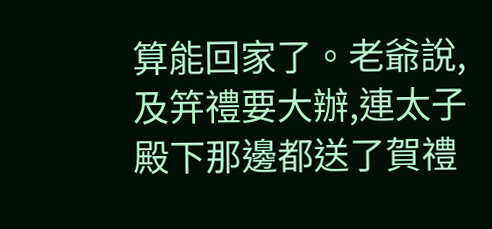算能回家了。老爺說,及笄禮要大辦,連太子殿下那邊都送了賀禮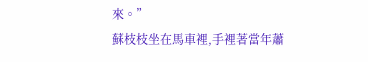來。”
蘇枝枝坐在馬車裡,手裡著當年蕭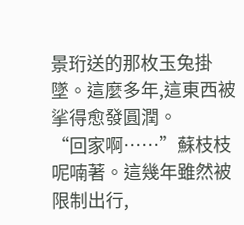景珩送的那枚玉兔掛墜。這麼多年,這東西被挲得愈發圓潤。
“回家啊……”蘇枝枝呢喃著。這幾年雖然被限制出行,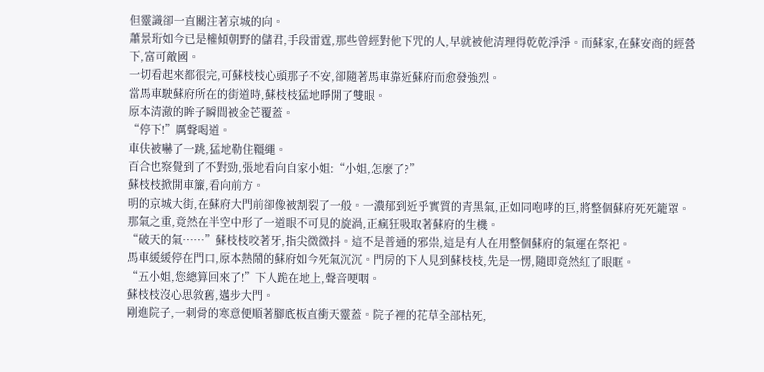但靈識卻一直關注著京城的向。
蕭景珩如今已是權傾朝野的儲君,手段雷霆,那些曾經對他下咒的人,早就被他清理得乾乾淨淨。而蘇家,在蘇安商的經營下,富可敵國。
一切看起來都很完,可蘇枝枝心頭那子不安,卻隨著馬車靠近蘇府而愈發強烈。
當馬車駛蘇府所在的街道時,蘇枝枝猛地睜開了雙眼。
原本清澈的眸子瞬間被金芒覆蓋。
“停下!”厲聲喝道。
車伕被嚇了一跳,猛地勒住韁繩。
百合也察覺到了不對勁,張地看向自家小姐:“小姐,怎麼了?”
蘇枝枝掀開車簾,看向前方。
明的京城大街,在蘇府大門前卻像被割裂了一般。一濃郁到近乎實質的青黑氣,正如同咆哮的巨,將整個蘇府死死籠罩。
那氣之重,竟然在半空中形了一道眼不可見的旋渦,正瘋狂吸取著蘇府的生機。
“破天的氣……”蘇枝枝咬著牙,指尖微微抖。這不是普通的邪祟,這是有人在用整個蘇府的氣運在祭祀。
馬車緩緩停在門口,原本熱鬧的蘇府如今死氣沉沉。門房的下人見到蘇枝枝,先是一愣,隨即竟然紅了眼眶。
“五小姐,您總算回來了!”下人跪在地上,聲音哽咽。
蘇枝枝沒心思敘舊,邁步大門。
剛進院子,一刺骨的寒意便順著腳底板直衝天靈蓋。院子裡的花草全部枯死,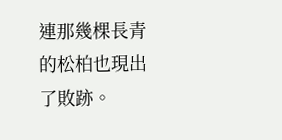連那幾棵長青的松柏也現出了敗跡。